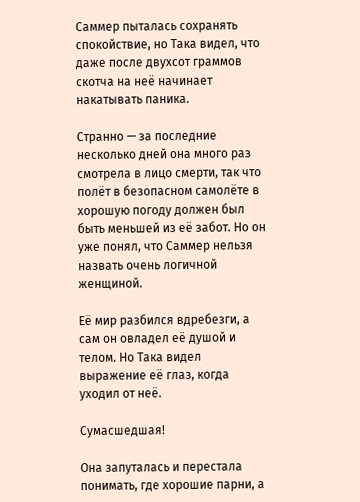Саммер пыталась сохранять спокойствие, но Така видел, что даже после двухсот граммов скотча на неё начинает накатывать паника.

Странно — за последние несколько дней она много раз смотрела в лицо смерти, так что полёт в безопасном самолёте в хорошую погоду должен был быть меньшей из её забот. Но он уже понял, что Саммер нельзя назвать очень логичной женщиной.

Её мир разбился вдребезги, а сам он овладел её душой и телом. Но Така видел выражение её глаз, когда уходил от неё.

Сумасшедшая!

Она запуталась и перестала понимать, где хорошие парни, а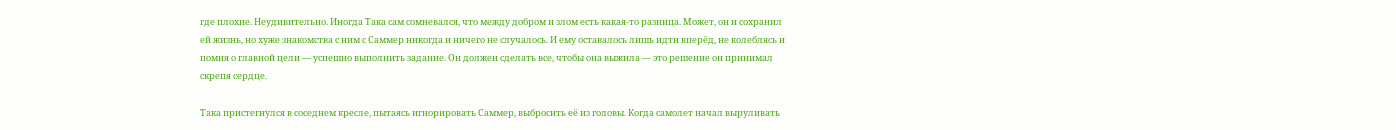где плохие. Неудивительно. Иногда Така сам сомневался, что между добром и злом есть какая-то разница. Может, он и сохранил ей жизнь, но хуже знакомства с ним с Саммер никогда и ничего не случалось. И ему оставалось лишь идти вперёд, не колеблясь и помня о главной цели — успешно выполнить задание. Он должен сделать все, чтобы она выжила — это решение он принимал скрепя сердце.

Така пристегнулся в соседнем кресле, пытаясь игнорировать Саммер, выбросить её из головы. Когда самолет начал выруливать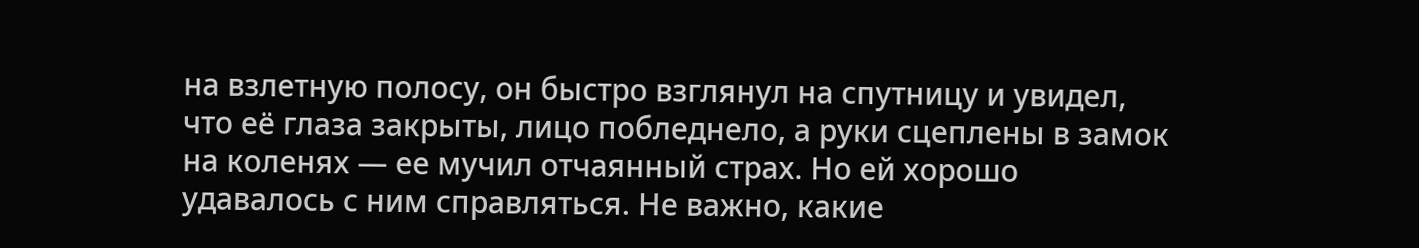на взлетную полосу, он быстро взглянул на спутницу и увидел, что её глаза закрыты, лицо побледнело, а руки сцеплены в замок на коленях — ее мучил отчаянный страх. Но ей хорошо удавалось с ним справляться. Не важно, какие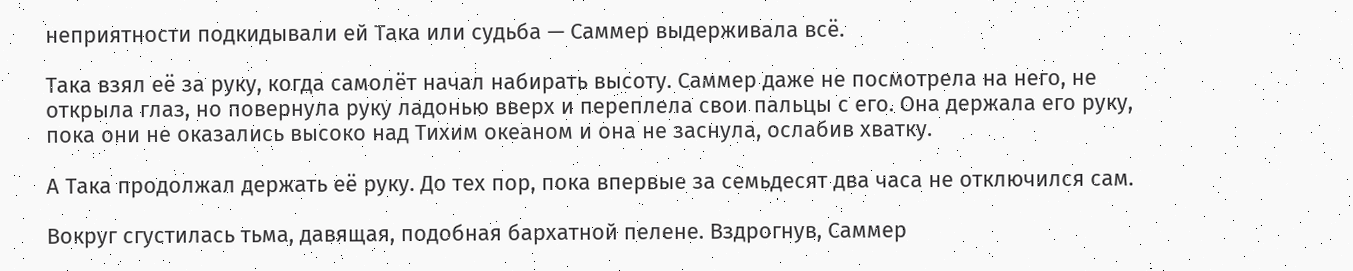неприятности подкидывали ей Така или судьба — Саммер выдерживала всё.

Така взял её за руку, когда самолёт начал набирать высоту. Саммер даже не посмотрела на него, не открыла глаз, но повернула руку ладонью вверх и переплела свои пальцы с его. Она держала его руку, пока они не оказались высоко над Тихим океаном и она не заснула, ослабив хватку.

А Така продолжал держать её руку. До тех пор, пока впервые за семьдесят два часа не отключился сам.

Вокруг сгустилась тьма, давящая, подобная бархатной пелене. Вздрогнув, Саммер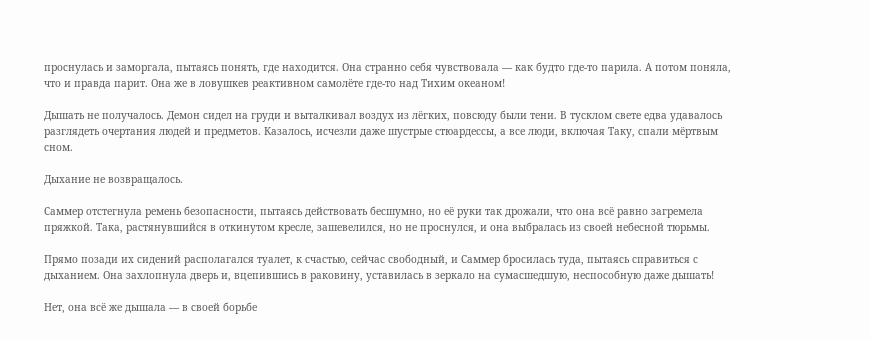проснулась и заморгала, пытаясь понять, где находится. Она странно себя чувствовала — как будто где-то парила. А потом поняла, что и правда парит. Она же в ловушкев реактивном самолёте где-то над Тихим океаном!

Дышать не получалось. Демон сидел на груди и выталкивал воздух из лёгких, повсюду были тени. В тусклом свете едва удавалось разглядеть очертания людей и предметов. Казалось, исчезли даже шустрые стюардессы, а все люди, включая Таку, спали мёртвым сном.

Дыхание не возвращалось.

Саммер отстегнула ремень безопасности, пытаясь действовать бесшумно, но её руки так дрожали, что она всё равно загремела пряжкой. Така, растянувшийся в откинутом кресле, зашевелился, но не проснулся, и она выбралась из своей небесной тюрьмы.

Прямо позади их сидений располагался туалет, к счастью, сейчас свободный, и Саммер бросилась туда, пытаясь справиться с дыханием. Она захлопнула дверь и, вцепившись в раковину, уставилась в зеркало на сумасшедшую, неспособную даже дышать!

Нет, она всё же дышала — в своей борьбе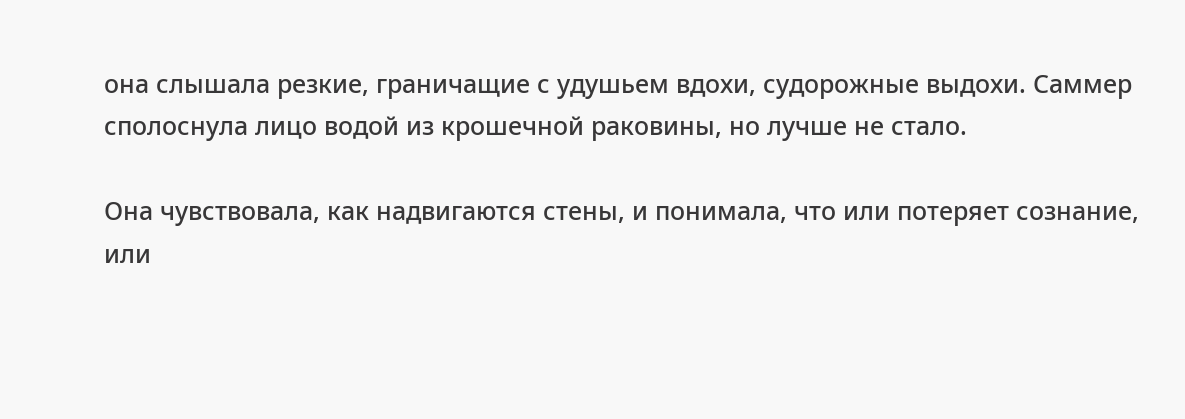она слышала резкие, граничащие с удушьем вдохи, судорожные выдохи. Саммер сполоснула лицо водой из крошечной раковины, но лучше не стало.

Она чувствовала, как надвигаются стены, и понимала, что или потеряет сознание, или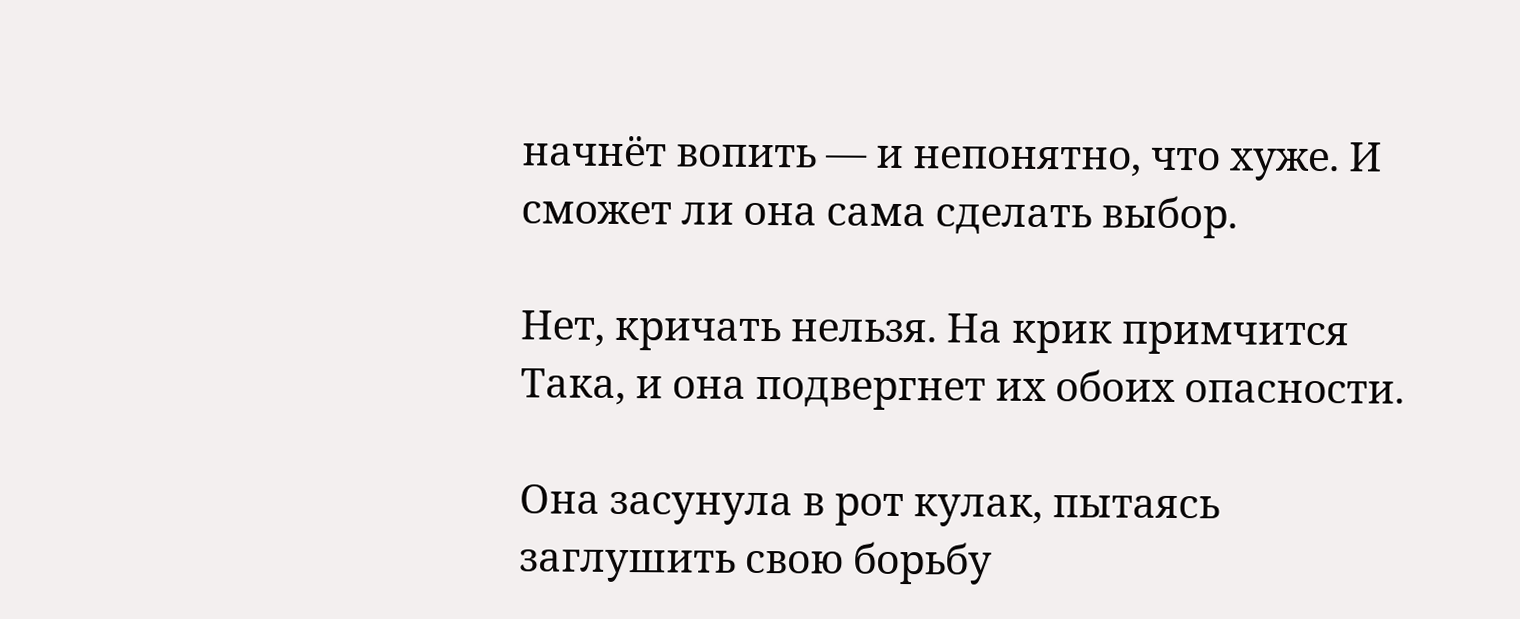начнёт вопить — и непонятно, что хуже. И сможет ли она сама сделать выбор.

Нет, кричать нельзя. На крик примчится Така, и она подвергнет их обоих опасности.

Она засунула в рот кулак, пытаясь заглушить свою борьбу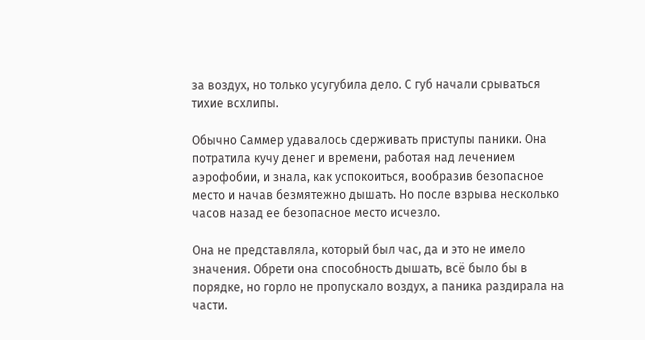за воздух, но только усугубила дело. С губ начали срываться тихие всхлипы.

Обычно Саммер удавалось сдерживать приступы паники. Она потратила кучу денег и времени, работая над лечением аэрофобии, и знала, как успокоиться, вообразив безопасное место и начав безмятежно дышать. Но после взрыва несколько часов назад ее безопасное место исчезло.

Она не представляла, который был час, да и это не имело значения. Обрети она способность дышать, всё было бы в порядке, но горло не пропускало воздух, а паника раздирала на части.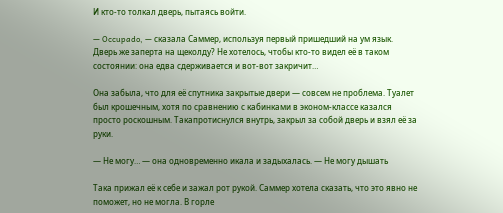И кто-то толкал дверь, пытаясь войти.

— Occupado, — сказала Саммер, используя первый пришедший на ум язык. Дверь же заперта на щеколду? Не хотелось, чтобы кто-то видел её в таком состоянии: она едва сдерживается и вот-вот закричит…

Она забыла, что для её спутника закрытые двери — совсем не проблема. Туалет был крошечным, хотя по сравнению с кабинками в эконом-классе казался просто роскошным. Такапротиснулся внутрь, закрыл за собой дверь и взял её за руки.

— Не могу… — она одновременно икала и задыхалась. — Не могу дышать

Така прижал её к себе и зажал рот рукой. Саммер хотела сказать, что это явно не поможет, но не могла. В горле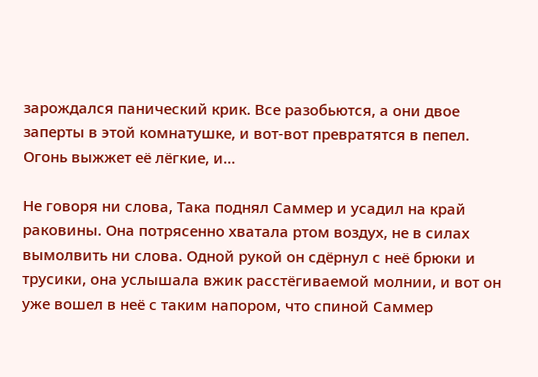зарождался панический крик. Все разобьются, а они двое заперты в этой комнатушке, и вот-вот превратятся в пепел. Огонь выжжет её лёгкие, и…

Не говоря ни слова, Така поднял Саммер и усадил на край раковины. Она потрясенно хватала ртом воздух, не в силах вымолвить ни слова. Одной рукой он сдёрнул с неё брюки и трусики, она услышала вжик расстёгиваемой молнии, и вот он уже вошел в неё с таким напором, что спиной Саммер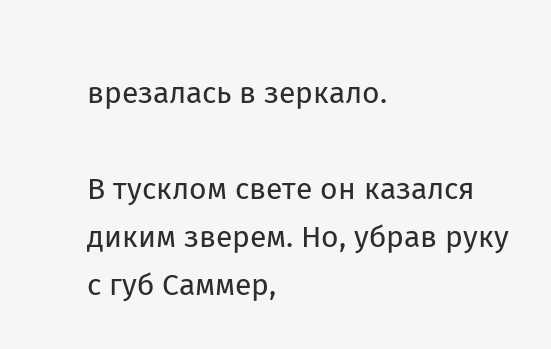врезалась в зеркало.

В тусклом свете он казался диким зверем. Но, убрав руку с губ Саммер,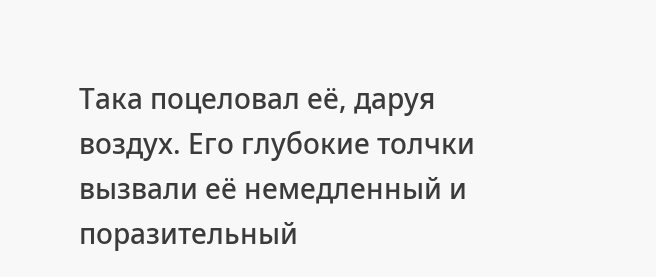Така поцеловал её, даруя воздух. Его глубокие толчки вызвали её немедленный и поразительный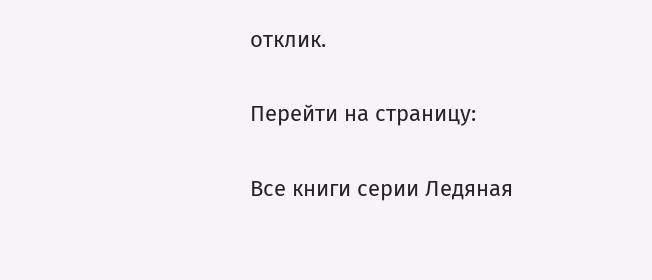отклик.

Перейти на страницу:

Все книги серии Ледяная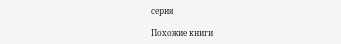серия

Похожие книги